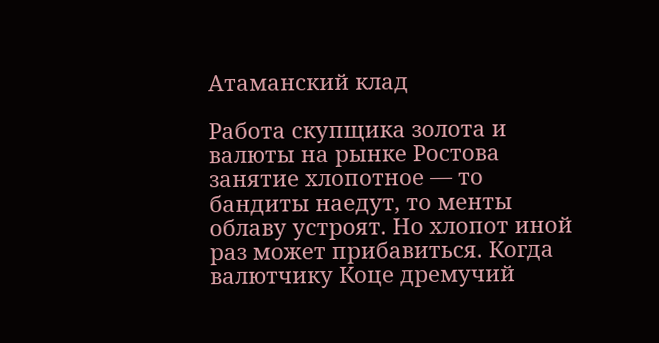Атаманский клад

Работа скупщика золота и валюты на рынке Ростова занятие хлопотное — то бандиты наедут, то менты облаву устроят. Но хлопот иной раз может прибавиться. Когда валютчику Коце дремучий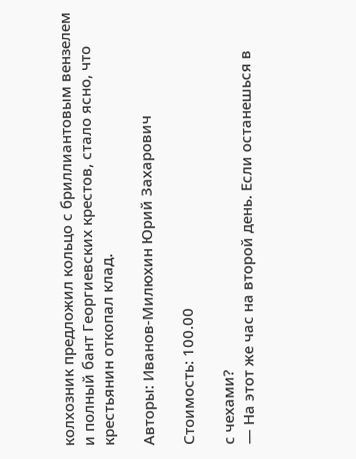колхозник предложил кольцо с бриллиантовым вензелем и полный бант Георгиевских крестов, стало ясно, что крестьянин откопал клад.

Авторы: Иванов-Милюхин Юрий Захарович

Стоимость: 100.00

с чехами?
— На этот же час на второй день. Если останешься в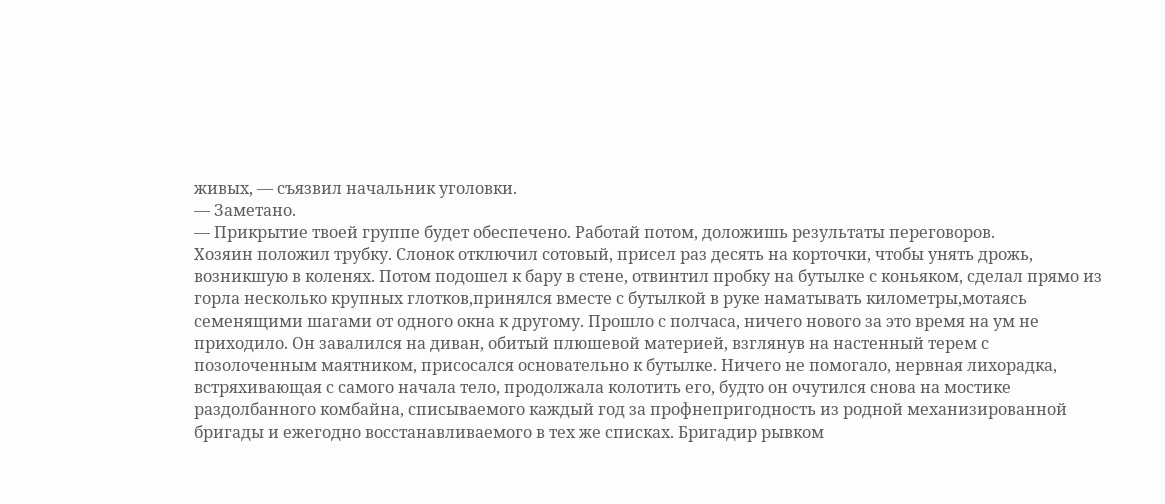живых, — съязвил начальник уголовки.
— Заметано.
— Прикрытие твоей группе будет обеспечено. Работай потом, доложишь результаты переговоров.
Хозяин положил трубку. Слонок отключил сотовый, присел раз десять на корточки, чтобы унять дрожь, возникшую в коленях. Потом подошел к бару в стене, отвинтил пробку на бутылке с коньяком, сделал прямо из горла несколько крупных глотков,принялся вместе с бутылкой в руке наматывать километры,мотаясь семенящими шагами от одного окна к другому. Прошло с полчаса, ничего нового за это время на ум не приходило. Он завалился на диван, обитый плюшевой материей, взглянув на настенный терем с позолоченным маятником, присосался основательно к бутылке. Ничего не помогало, нервная лихорадка, встряхивающая с самого начала тело, продолжала колотить его, будто он очутился снова на мостике раздолбанного комбайна, списываемого каждый год за профнепригодность из родной механизированной бригады и ежегодно восстанавливаемого в тех же списках. Бригадир рывком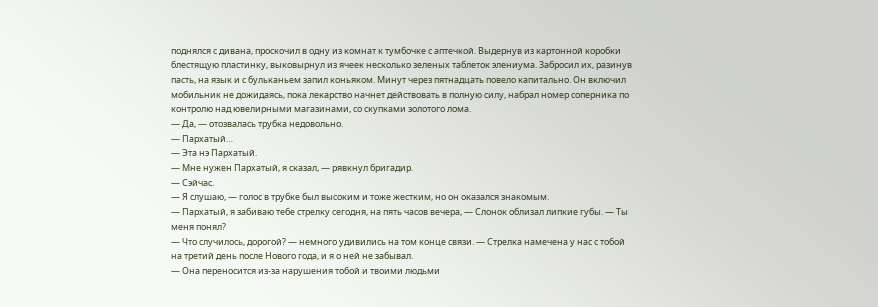поднялся с дивана, проскочил в одну из комнат к тумбочке с аптечкой. Выдернув из картонной коробки блестящую пластинку, выковырнул из ячеек несколько зеленых таблеток элениума. Забросил их, разинув пасть, на язык и с бульканьем запил коньяком. Минут через пятнадцать повело капитально. Он включил мобильник не дожидаясь, пока лекарство начнет действовать в полную силу, набрал номер соперника по контролю над ювелирными магазинами, со скупками золотого лома.
— Да, — отозвалась трубка недовольно.
— Пархатый…
— Эта нэ Пархатый.
— Мне нужен Пархатый, я сказал, — рявкнул бригадир.
— Сэйчас.
— Я слушаю, — голос в трубке был высоким и тоже жестким, но он оказался знакомым.
— Пархатый, я забиваю тебе стрелку сегодня, на пять часов вечера, — Слонок облизал липкие губы. — Ты меня понял?
— Что случилось, дорогой? — немного удивились на том конце связи. — Стрелка намечена у нас с тобой на третий день после Нового года, и я о ней не забывал.
— Она переносится из-за нарушения тобой и твоими людьми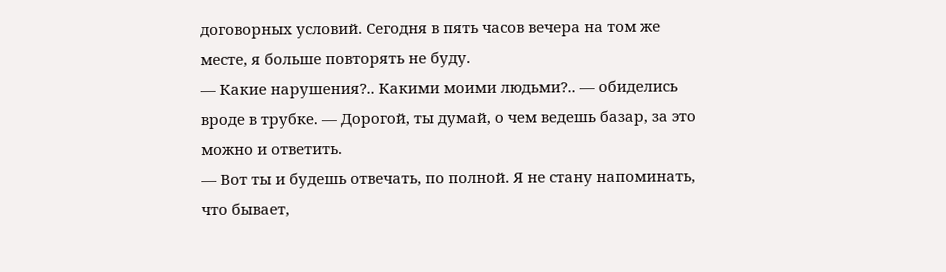договорных условий. Сегодня в пять часов вечера на том же месте, я больше повторять не буду.
— Какие нарушения?.. Какими моими людьми?.. — обиделись вроде в трубке. — Дорогой, ты думай, о чем ведешь базар, за это можно и ответить.
— Вот ты и будешь отвечать, по полной. Я не стану напоминать, что бывает,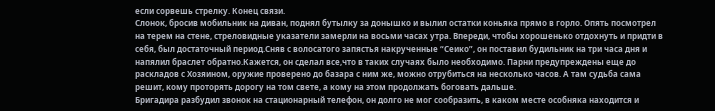если сорвешь стрелку. Конец связи.
Слонок, бросив мобильник на диван, поднял бутылку за донышко и вылил остатки коньяка прямо в горло. Опять посмотрел на терем на стене, стреловидные указатели замерли на восьми часах утра. Впереди, чтобы хорошенько отдохнуть и придти в себя, был достаточный период.Сняв с волосатого запястья накрученные “Сеико”, он поставил будильник на три часа дня и напялил браслет обратно.Кажется, он сделал все,что в таких случаях было необходимо. Парни предупреждены еще до раскладов с Хозяином, оружие проверено до базара с ним же, можно отрубиться на несколько часов. А там судьба сама решит, кому проторять дорогу на том свете, а кому на этом продолжать боговать дальше.
Бригадира разбудил звонок на стационарный телефон, он долго не мог сообразить, в каком месте особняка находится и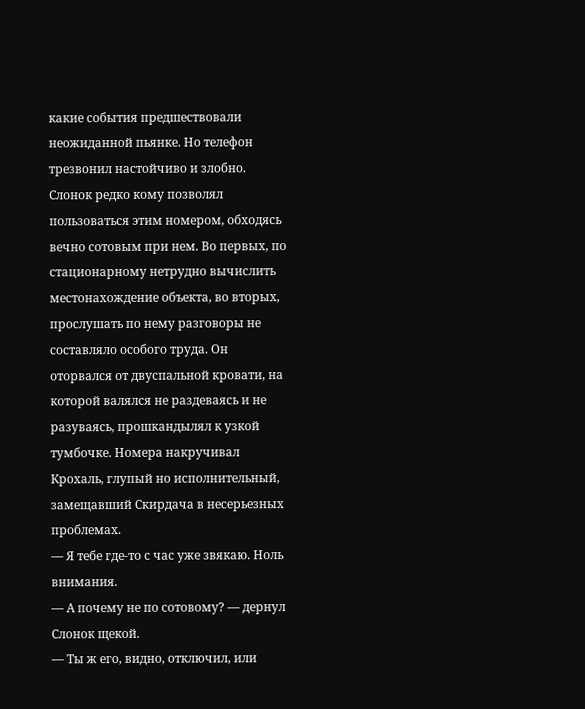какие события предшествовали неожиданной пьянке. Но телефон трезвонил настойчиво и злобно. Слонок редко кому позволял пользоваться этим номером, обходясь вечно сотовым при нем. Во первых, по стационарному нетрудно вычислить местонахождение объекта, во вторых, прослушать по нему разговоры не составляло особого труда. Он оторвался от двуспальной кровати, на которой валялся не раздеваясь и не разуваясь, прошкандылял к узкой тумбочке. Номера накручивал Крохаль, глупый но исполнительный, замещавший Скирдача в несерьезных проблемах.
— Я тебе где-то с час уже звякаю. Ноль внимания.
— А почему не по сотовому? — дернул Слонок щекой.
— Ты ж его, видно, отключил, или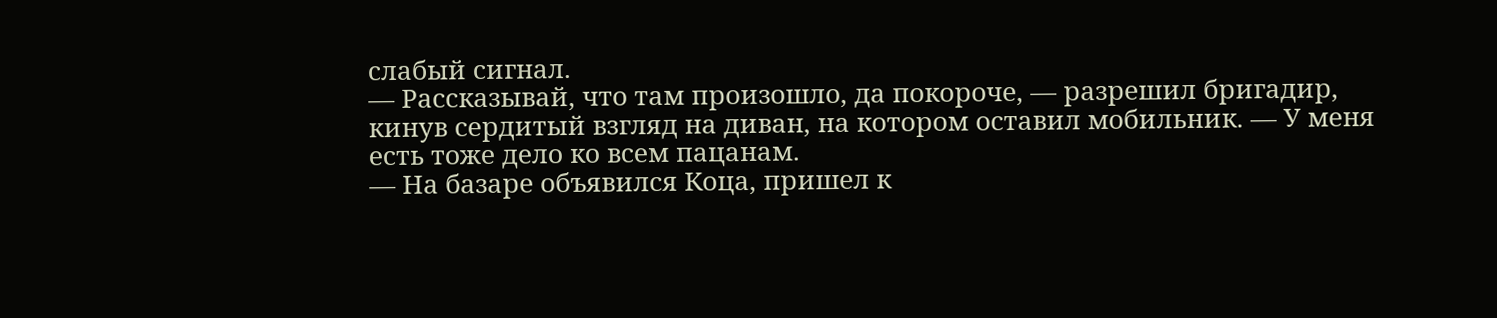слабый сигнал.
— Рассказывай, что там произошло, да покороче, — разрешил бригадир, кинув сердитый взгляд на диван, на котором оставил мобильник. — У меня есть тоже дело ко всем пацанам.
— На базаре объявился Коца, пришел к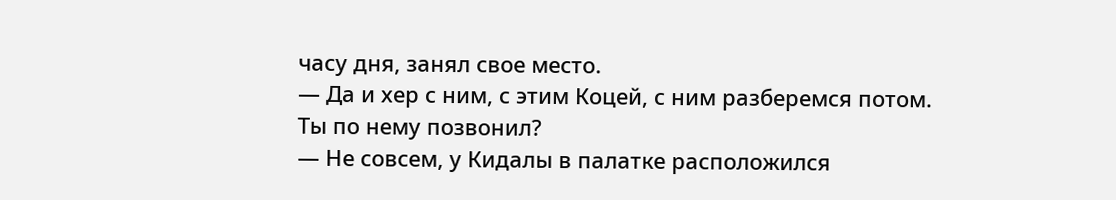часу дня, занял свое место.
— Да и хер с ним, с этим Коцей, с ним разберемся потом. Ты по нему позвонил?
— Не совсем, у Кидалы в палатке расположился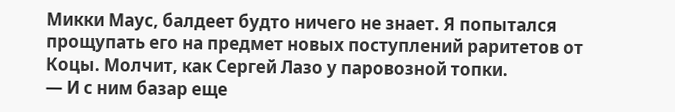Микки Маус, балдеет будто ничего не знает. Я попытался прощупать его на предмет новых поступлений раритетов от Коцы. Молчит, как Сергей Лазо у паровозной топки.
— И с ним базар еще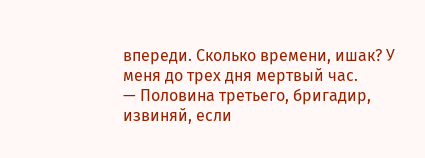впереди. Сколько времени, ишак? У меня до трех дня мертвый час.
— Половина третьего, бригадир, извиняй, если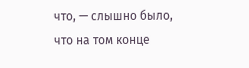что, — слышно было, что на том конце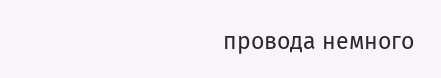провода немного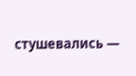стушевались —